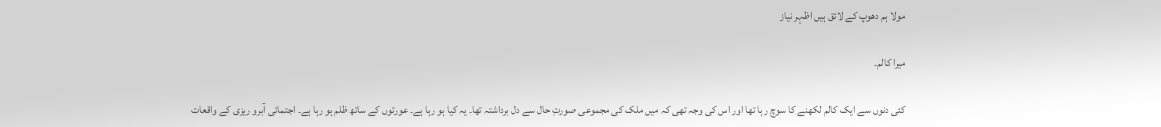مولا ہم دھوپ کے لائق ہیں اظہر نیاز

میرا کالم۔

کئی دنوں سے ایک کالم لکھنے کا سوچ رہا تھا اور اس کی وجہ تھی کہ میں ملک کی مجموعی صورتِ حال سے دل برداشتہ تھا۔ یہ کیا ہو رہا ہے۔ عورتوں کے ساتھ ظلم ہو رہا ہے۔ اجتمائی آبرو ریزی کے واقعات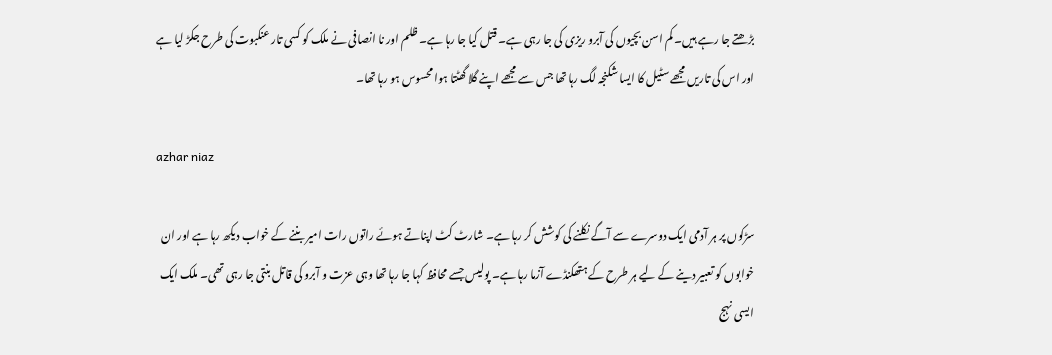بڑھتے جا رہے ہیں۔ کم اسن بچیوں کی آبرو ریزی کی جا رہی ہے۔ قتل کیا جا رہا ہے۔ ظلم اور نا انصافی نے ملک کو کسی تار عنکبوت کی طرح جکڑ لیا ہے اور اس کی تاریں مجھے سٹیل کا ایسا شکنجہ لگ رہا تھا جس سے مجھے اپنے گلا گھٹتا ہوا محسوس ہو رہا تھا۔

azhar niaz

سڑکوں پر ہر آدمی ایک دوسرے سے آگے نکلنے کی کوشش کر رہا ہے۔ شارٹ کٹ اپناتے ہوئے راتوں رات امیر بننے کے خواب دیکھ رہا ہے اور ان خوابوں کو تعبیر دینے کے لیے ہر طرح کے ہتھکنڈے آزما رہا ہے۔ پولیس جسے محافظ کہا جا رہا تھا وہی عزت و آبرو کی قاتل بنتی جا رہی تھی۔ ملک ایک ایسی نہج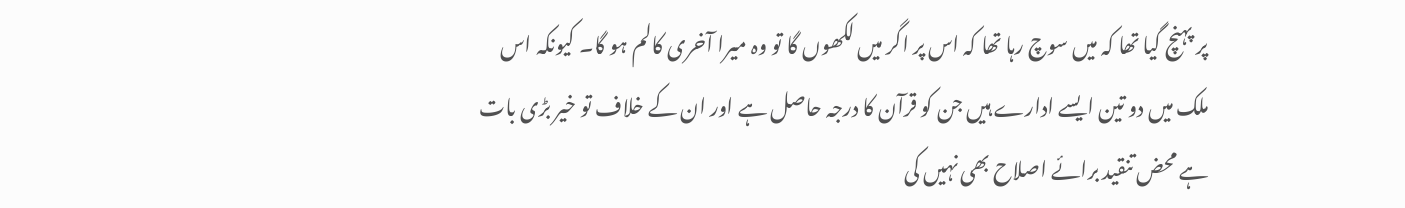پر پہنچ گیا تھا کہ میں سوچ رہا تھا کہ اس پر اگر میں لکھوں گا تو وہ میرا آخری کالم ہو گا۔ کیونکہ اس ملک میں دو تین ایسے ادارے ہیں جن کو قرآن کا درجہ حاصل ہے اور ان کے خلاف تو خیر بڑی بات ہے محض تنقید برائے اصلاح بھی نہیں کی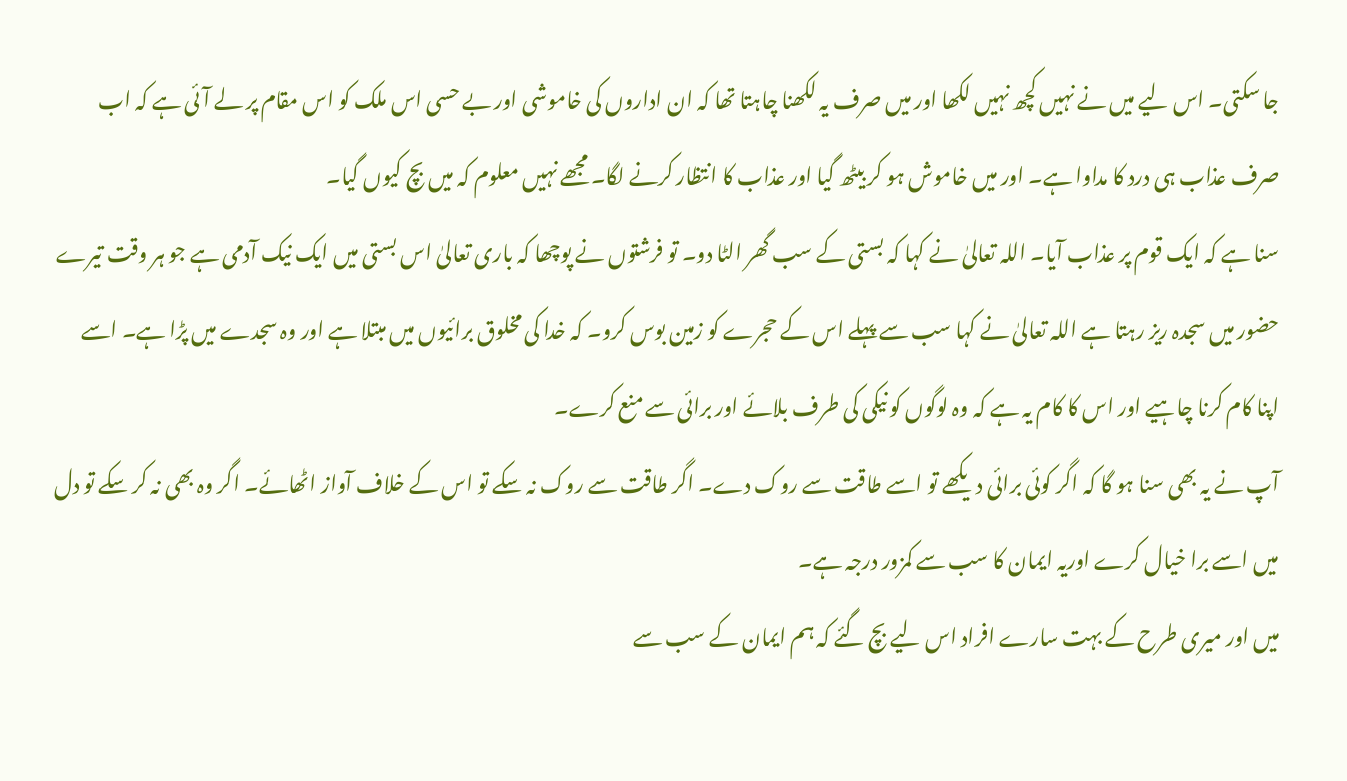جا سکتی۔ اس لیے میں نے نہیں کچھ نہیں لکھا اور میں صرف یہ لکھنا چاہتا تھا کہ ان اداروں کی خاموشی اور بے حسی اس ملک کو اس مقام پر لے آئی ہے کہ اب صرف عذاب ہی درد کا مداوا ہے۔ اور میں خاموش ہو کر بیٹھ گیا اور عذاب کا انتظار کرنے لگا۔ مجھے نہیں معلوم کہ میں بچ کیوں گیا۔
سنا ہے کہ ایک قوم پر عذاب آیا۔ اللہ تعالیٰ نے کہا کہ بستی کے سب گھر الٹا دو۔ تو فرشتوں نے پوچھا کہ باری تعالیٰ اس بستی میں ایک نیک آدمی ہے جو ہر وقت تیرے حضور میں سجدہ ریز رہتا ہے اللہ تعالیٰ نے کہا سب سے پہلے اس کے حجرے کو زمین بوس کرو۔ کہ خدا کی مخلوق برائیوں میں مبتلا ہے اور وہ سجدے میں پڑا ہے۔ اسے اپنا کام کرنا چاہیے اور اس کا کام یہ ہے کہ وہ لوگوں کو نیکی کی طرف بلائے اور برائی سے منع کرے۔
آپ نے یہ بھی سنا ہو گا کہ اگر کوئی برائی دیکھے تو اسے طاقت سے روک دے۔ اگر طاقت سے روک نہ سکے تو اس کے خلاف آواز اٹھائے۔ اگر وہ بھی نہ کر سکے تو دل میں اسے برا خیال کرے اوریہ ایمان کا سب سے کمزور درجہ ہے۔
میں اور میری طرح کے بہت سارے افراد اس لیے بچ گئے کہ ہم ایمان کے سب سے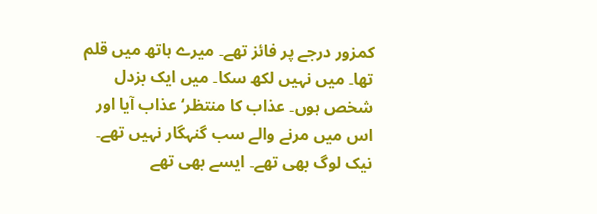کمزور درجے پر فائز تھے۔ میرے ہاتھ میں قلم تھا۔ میں نہیں لکھ سکا۔ میں ایک بزدل شخص ہوں۔ عذاب کا منتظر‘ عذاب آیا اور اس میں مرنے والے سب گنہگار نہیں تھے۔ نیک لوگ بھی تھے۔ ایسے بھی تھے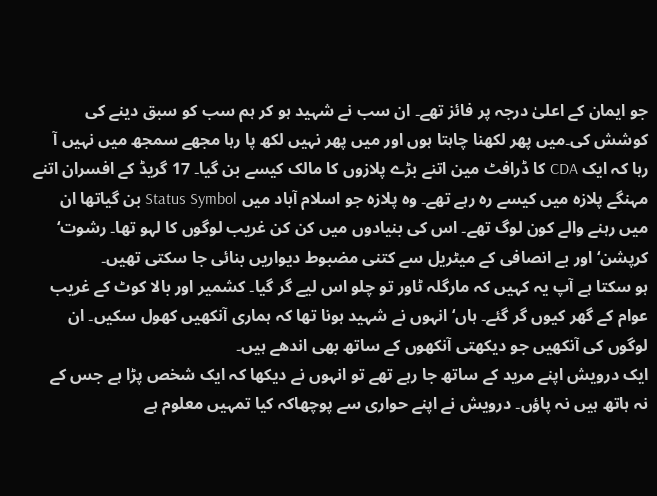جو ایمان کے اعلیٰ درجہ پر فائز تھے۔ ان سب نے شہید ہو کر ہم سب کو سبق دینے کی کوشش کی۔میں پھر لکھنا چاہتا ہوں اور میں پھر نہیں لکھ پا رہا مجھے سمجھ میں نہیں آ رہا کہ ایک CDA کا ڈرافٹ مین اتنے بڑے پلازوں کا مالک کیسے بن گیا۔ 17 گریڈ کے افسران اتنے مہنگے پلازہ میں کیسے رہ رہے تھے۔ وہ پلازہ جو اسلام آباد میں Status Symbol بن گیاتھا ان میں رہنے والے کون لوگ تھے۔ اس کی بنیادوں میں کن کن غریب لوگوں کا لہو تھا۔ رشوت‘ کرپشن‘ اور بے انصافی کے میٹریل سے کتنی مضبوط دیواریں بنائی جا سکتی تھیں۔
ہو سکتا ہے آپ یہ کہیں کہ مارگلہ ٹاور تو چلو اس لیے گر گیا۔ کشمیر اور بالا کوٹ کے غریب عوام کے گھر کیوں گر گئے۔ ہاں‘ انہوں نے شہید ہونا تھا کہ ہماری آنکھیں کھول سکیں۔ ان لوگوں کی آنکھیں جو دیکھتی آنکھوں کے ساتھ بھی اندھے ہیں۔
ایک درویش اپنے مرید کے ساتھ جا رہے تھے تو انہوں نے دیکھا کہ ایک شخص پڑا ہے جس کے نہ ہاتھ ہیں نہ پاؤں۔ درویش نے اپنے حواری سے پوچھاکہ کیا تمہیں معلوم ہے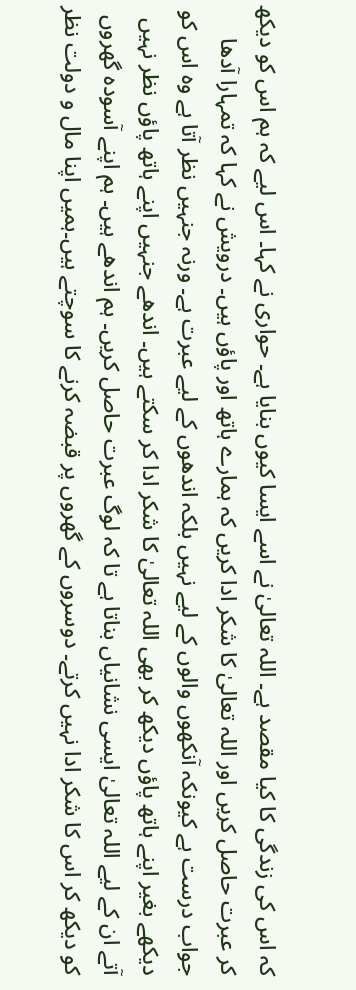کہ اس کی زندگی کا کیا مقصد ہے۔ اللہ تعالیٰ نے اسے ایسا کیوں بنایا ہے۔ حواری نے کہا۔ اس لیے کہ ہم اس کو دیکھ کر عبرت حاصل کریں اور اللہ تعالیٰ کا شکر ادا کریں کہ ہمارے ہاتھ اور پاؤں ہیں۔ درویش نے کہا کہ تمہارا آدھا جواب درست ہے کیونکہ آنکھوں والوں کے لیے نہیں بلکہ اندھوں کے لیے عبرت ہے۔ ورنہ جنہیں نظر آتا ہے وہ اس کو دیکھے بغیر اپنے ہاتھ پاؤں دیکھ کر بھی اللہ تعالیٰ کا شکر ادا کر سکتے ہیں۔ اندھے جنہیں اپنے ہاتھ پاؤں نظر نہیں آتے ان کے لیے اللہ تعالیٰ ایسی نشانیاں بناتا ہے تا کہ لوگ عبرت حاصل کریں۔ ہم اندھے ہیں۔ ہم اپنے آسودہ گھروں کو دیکھ کر اس کا شکر ادا نہیں کرتے۔ دوسروں کے گھروں پر قبضہ کرنے کا سوچتے ہیں۔ہمیں اپنا مال و دولت نظر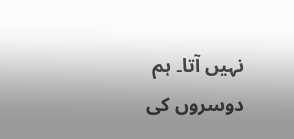نہیں آتا۔ ہم دوسروں کی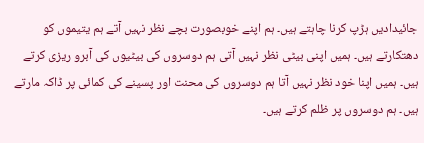جائیدادیں ہڑپ کرنا چاہتے ہیں۔ ہم اپنے خوبصورت بچے نظر نہیں آتے ہم یتیموں کو دھتکارتے ہیں۔ ہمیں اپنی بیٹی نظر نہیں آتی ہم دوسروں کی بیٹیوں کی آبرو ریزی کرتے ہیں۔ ہمیں اپنا خود نظر نہیں آتا ہم دوسروں کی محنت اور پسینے کی کمائی پر ڈاکہ مارتے ہیں۔ ہم دوسروں پر ظلم کرتے ہیں۔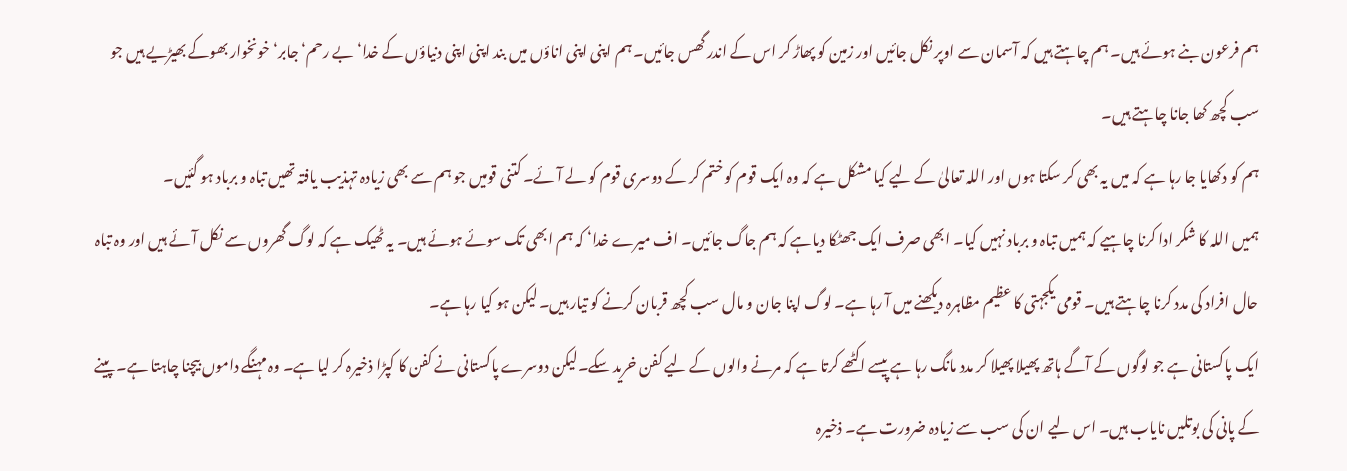ہم فرعون بنے ہوئے ہیں۔ ہم چاہتے ہیں کہ آسمان سے اوپر نکل جائیں اور زمین کو پھاڑ کر اس کے اندر گھس جائیں۔ ہم اپنی اپنی اناؤں میں بند اپنی اپنی دنیاؤں کے خدا‘ بے رحم‘ جابر‘ خونخوار بھوکے بھیڑیے ہیں جو سب کچھ کھا جانا چاہتے ہیں۔
ہم کو دکھایا جا رہا ہے کہ میں یہ بھی کر سکتا ہوں اور اللہ تعالیٰ کے لیے کیا مشکل ہے کہ وہ ایک قوم کو ختم کر کے دوسری قوم کو لے آئے۔ کتنی قومیں جو ہم سے بھی زیادہ تہذیب یافتہ تھیں تباہ و برباد ہو گئیں۔
ہمیں اللہ کا شکر ادا کرنا چاہیے کہ ہمیں تباہ و برباد نہیں کیا۔ ابھی صرف ایک جھٹکا دیاہے کہ ہم جاگ جائیں۔ اف میرے خدا‘ کہ ہم ابھی تک سوئے ہوئے ہیں۔ یہ ٹھیک ہے کہ لوگ گھروں سے نکل آئے ہیں اور وہ تباہ حال افراد کی مدد کرنا چاہتے ہیں۔ قومی یکجہتی کا عظیم مظاہرہ دیکھنے میں آ رہا ہے۔ لوگ اپنا جان و مال سب کچھ قربان کرنے کو تیار ہیں۔ لیکن ہو کیا رہا ہے۔
ایک پاکستانی ہے جو لوگوں کے آگے ہاتھ پھیلا پھیلا کر مدد مانگ رہا ہے پیسے اکٹھے کرتا ہے کہ مرنے والوں کے لیے کفن خرید سکے۔لیکن دوسرے پاکستانی نے کفن کا کپڑا ذخیرہ کر لیا ہے۔ وہ مہنگے داموں بیچنا چاہتا ہے۔ پینے کے پانی کی بوتلیں نایاب ہیں۔ اس لیے ان کی سب سے زیادہ ضرورت ہے۔ ذخیرہ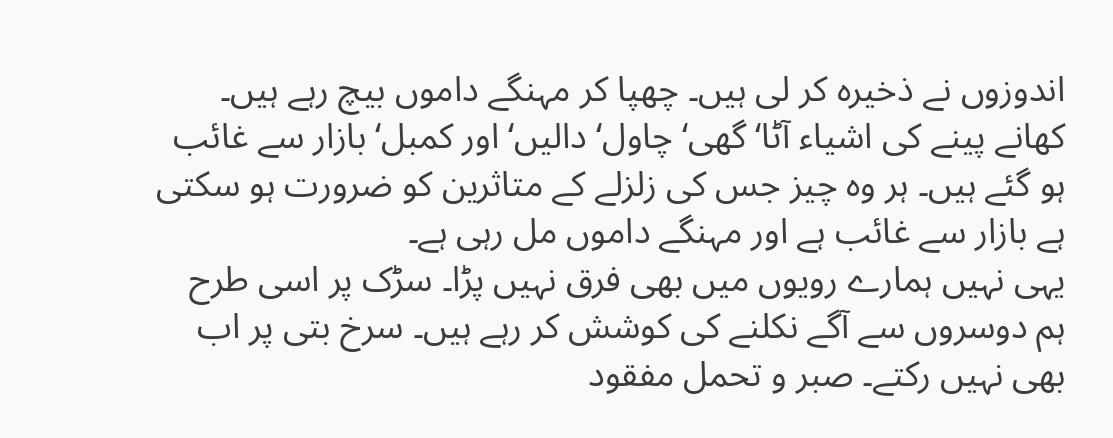اندوزوں نے ذخیرہ کر لی ہیں۔ چھپا کر مہنگے داموں بیچ رہے ہیں۔
کھانے پینے کی اشیاء آٹا‘ گھی‘ چاول‘ دالیں‘ اور کمبل‘ بازار سے غائب ہو گئے ہیں۔ ہر وہ چیز جس کی زلزلے کے متاثرین کو ضرورت ہو سکتی ہے بازار سے غائب ہے اور مہنگے داموں مل رہی ہے۔
یہی نہیں ہمارے رویوں میں بھی فرق نہیں پڑا۔ سڑک پر اسی طرح ہم دوسروں سے آگے نکلنے کی کوشش کر رہے ہیں۔ سرخ بتی پر اب بھی نہیں رکتے۔ صبر و تحمل مفقود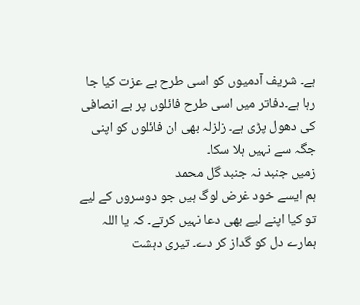ہے۔ شریف آدمیوں کو اسی طرح بے عزت کیا جا رہا ہے۔دفاتر میں اسی طرح فائلوں پر بے انصافی کی دھول پڑی ہے۔ زلزلہ بھی ان فائلوں کو اپنی جگہ سے نہیں ہلا سکا۔
زمیں جنبد نہ جنبد گل محمد
ہم ایسے خود غرض لوگ ہیں جو دوسروں کے لیے تو کیا اپنے لیے بھی دعا نہیں کرتے۔ کہ یا اللہ ہمارے دل کو گداز کر دے۔ تیری دہشت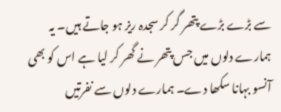سے بڑے بڑے پتھر گر کر سجدہ ریز ہو جاتے ہیں۔ یہ ہمارے دلوں میں جس پتھر نے گھر کر لیا ہے اس کو بھی آنسو بہانا سکھا دے۔ ہمارے دلوں سے نفرتیں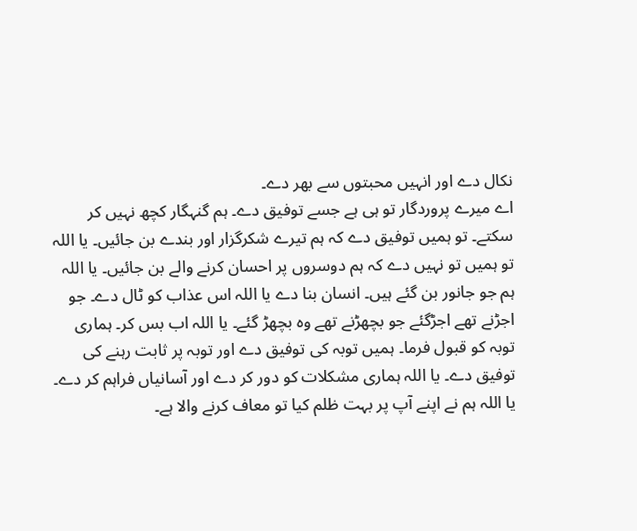نکال دے اور انہیں محبتوں سے بھر دے۔
اے میرے پروردگار تو ہی ہے جسے توفیق دے۔ ہم گنہگار کچھ نہیں کر سکتے۔ تو ہمیں توفیق دے کہ ہم تیرے شکرگزار اور بندے بن جائیں۔ یا اللہ تو ہمیں تو نہیں دے کہ ہم دوسروں پر احسان کرنے والے بن جائیں۔ یا اللہ ہم جو جانور بن گئے ہیں۔ انسان بنا دے یا اللہ اس عذاب کو ٹال دے۔ جو اجڑنے تھے اجڑگئے جو بچھڑنے تھے وہ بچھڑ گئے۔ یا اللہ اب بس کر۔ ہماری توبہ کو قبول فرما۔ ہمیں توبہ کی توفیق دے اور توبہ پر ثابت رہنے کی توفیق دے۔ یا اللہ ہماری مشکلات کو دور کر دے اور آسانیاں فراہم کر دے۔ یا اللہ ہم نے اپنے آپ پر بہت ظلم کیا تو معاف کرنے والا ہے۔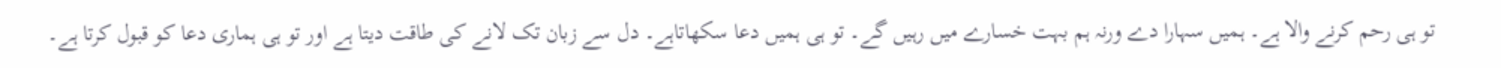تو ہی رحم کرنے والا ہے۔ ہمیں سہارا دے ورنہ ہم بہت خسارے میں رہیں گے۔ تو ہی ہمیں دعا سکھاتاہے۔ دل سے زبان تک لانے کی طاقت دیتا ہے اور تو ہی ہماری دعا کو قبول کرتا ہے۔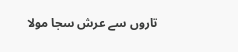تاروں سے عرش سجا مولا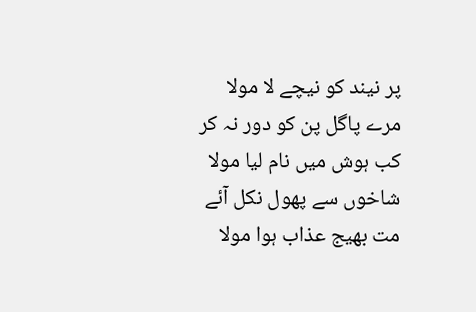پر نیند کو نیچے لا مولا
مرے پاگل پن کو دور نہ کر
کب ہوش میں نام لیا مولا
شاخوں سے پھول نکل آئے
مت بھیج عذاب ہوا مولا